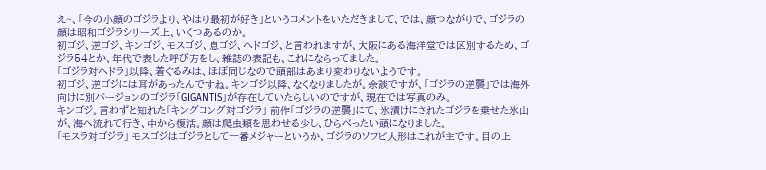え~、「今の小顔のゴジラより、やはり最初が好き」というコメントをいただきまして、では、顔つながりで、ゴジラの顔は昭和ゴジラシリーズ上、いくつあるのか。
初ゴジ、逆ゴジ、キンゴジ、モスゴジ、息ゴジ、ヘドゴジ、と言われますが、大阪にある海洋堂では区別するため、ゴジラ54とか、年代で表した呼び方をし、雑誌の表記も、これにならってました。
「ゴジラ対ヘドラ」以降、着ぐるみは、ほぼ同じなので頭部はあまり変わりないようです。
初ゴジ、逆ゴジには耳があったんですね。キンゴジ以降、なくなりましたが。余談ですが、「ゴジラの逆襲」では海外向けに別バージョンのゴジラ「GIGANTIS」が存在していたらしいのですが、現在では写真のみ。
キンゴジ。言わずと知れた「キングコング対ゴジラ」 前作「ゴジラの逆襲」にて、氷漬けにされたゴジラを乗せた氷山が、海へ流れて行き、中から復活。顔は爬虫類を思わせる少し、ひらべったい頭になりました。
「モスラ対ゴジラ」 モスゴジはゴジラとして一番メジャーというか、ゴジラのソフビ人形はこれが主です。目の上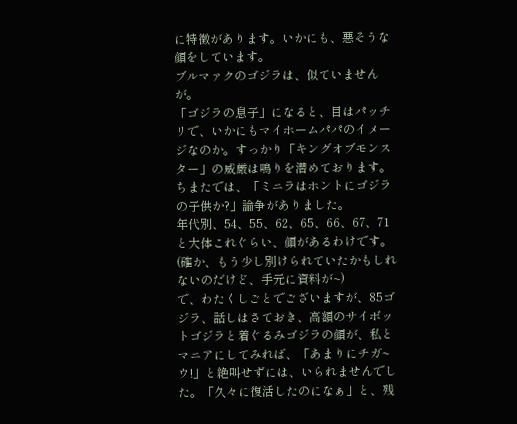に特徴があります。いかにも、悪そうな顔をしています。
ブルマァクのゴジラは、似ていませんが。
「ゴジラの息子」になると、目はパッチリで、いかにもマイホームパパのイメージなのか。すっかり「キングオブモンスター」の威厳は鳴りを潜めております。ちまたでは、「ミニラはホントにゴジラの子供か?」論争がありました。
年代別、54、55、62、65、66、67、71 と大体これぐらい、顔があるわけです。(確か、もう少し別けられていたかもしれないのだけど、手元に資料が~)
で、わたくしごとでございますが、85ゴジラ、話しはさておき、高額のサイボットゴジラと着ぐるみゴジラの顔が、私とマニアにしてみれば、「あまりにチガ~ウ!」と絶叫せずには、いられませんでした。「久々に復活したのになぁ」と、残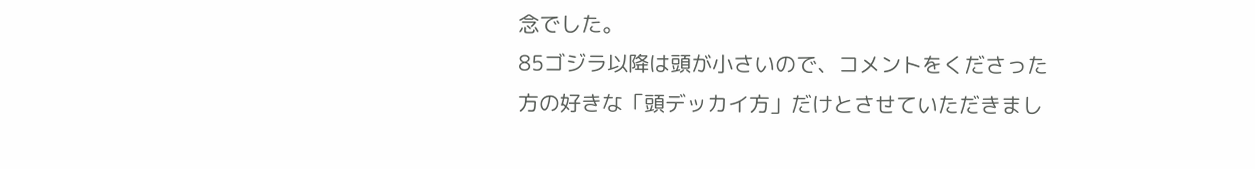念でした。
85ゴジラ以降は頭が小さいので、コメントをくださった方の好きな「頭デッカイ方」だけとさせていただきまし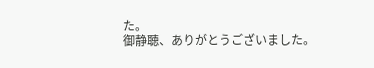た。
御静聴、ありがとうございました。